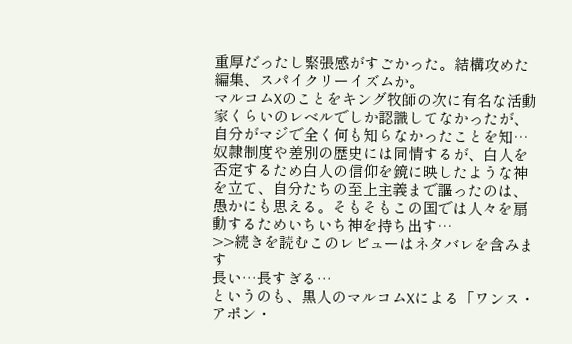重厚だったし緊張感がすごかった。結構攻めた編集、スパイクリーイズムか。
マルコムXのことをキング牧師の次に有名な活動家くらいのレベルでしか認識してなかったが、自分がマジで全く何も知らなかったことを知…
奴隷制度や差別の歴史には同情するが、白人を否定するため白人の信仰を鏡に映したような神を立て、自分たちの至上主義まで謳ったのは、愚かにも思える。そもそもこの国では人々を扇動するためいちいち神を持ち出す…
>>続きを読むこのレビューはネタバレを含みます
長い…長すぎる…
というのも、黒人のマルコムXによる「ワンス・アポン・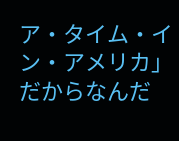ア・タイム・イン・アメリカ」だからなんだ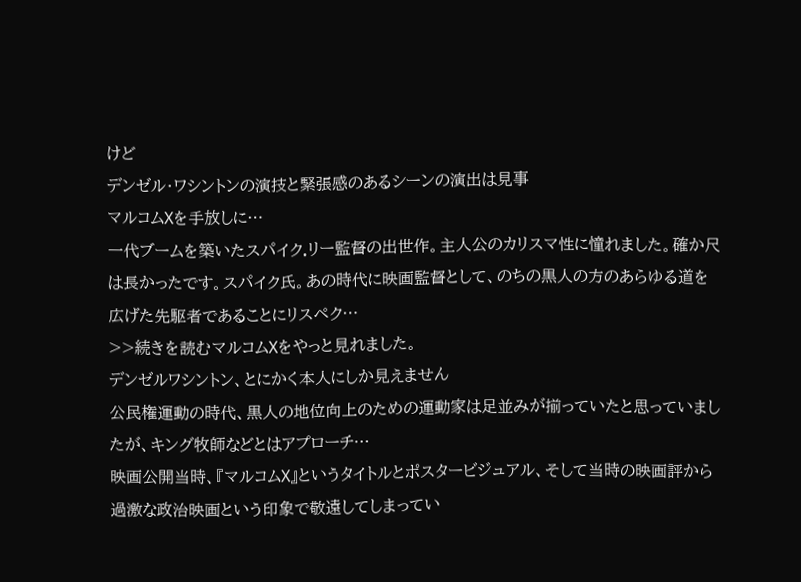けど
デンゼル・ワシントンの演技と緊張感のあるシーンの演出は見事
マルコムXを手放しに…
一代ブームを築いたスパイク.リー監督の出世作。主人公のカリスマ性に憧れました。確か尺は長かったです。スパイク氏。あの時代に映画監督として、のちの黒人の方のあらゆる道を広げた先駆者であることにリスペク…
>>続きを読むマルコムXをやっと見れました。
デンゼルワシントン、とにかく本人にしか見えません
公民権運動の時代、黒人の地位向上のための運動家は足並みが揃っていたと思っていましたが、キング牧師などとはアプローチ…
映画公開当時、『マルコムX』というタイトルとポスタービジュアル、そして当時の映画評から過激な政治映画という印象で敬遠してしまってい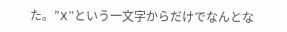た。”X”という一文字からだけでなんとな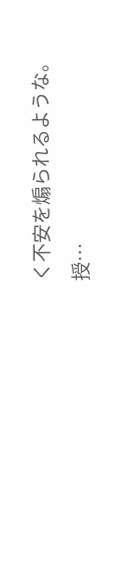く不安を煽られるような。
授…